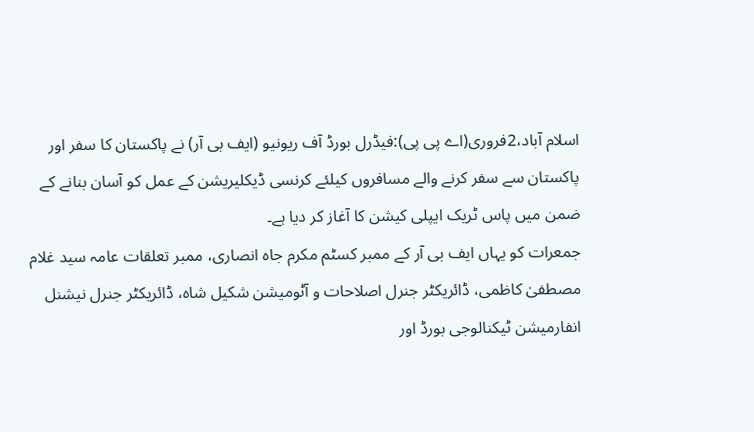اسلام آباد،2فروری(اے پی پی):فیڈرل بورڈ آف ریونیو (ایف بی آر) نے پاکستان کا سفر اور پاکستان سے سفر کرنے والے مسافروں کیلئے کرنسی ڈیکلیریشن کے عمل کو آسان بنانے کے ضمن میں پاس ٹریک ایپلی کیشن کا آغاز کر دیا ہے۔
جمعرات کو یہاں ایف بی آر کے ممبر کسٹم مکرم جاہ انصاری، ممبر تعلقات عامہ سید غلام مصطفیٰ کاظمی، ڈائریکٹر جنرل اصلاحات و آٹومیشن شکیل شاہ، ڈائریکٹر جنرل نیشنل انفارمیشن ٹیکنالوجی بورڈ اور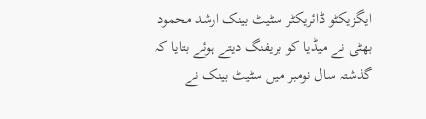ایگزیکٹو ڈائریکٹر سٹیٹ بینک ارشد محمود بھٹی نے میڈیا کو بریفنگ دیتے ہوئے بتایا کہ گذشتہ سال نومبر میں سٹیٹ بینک نے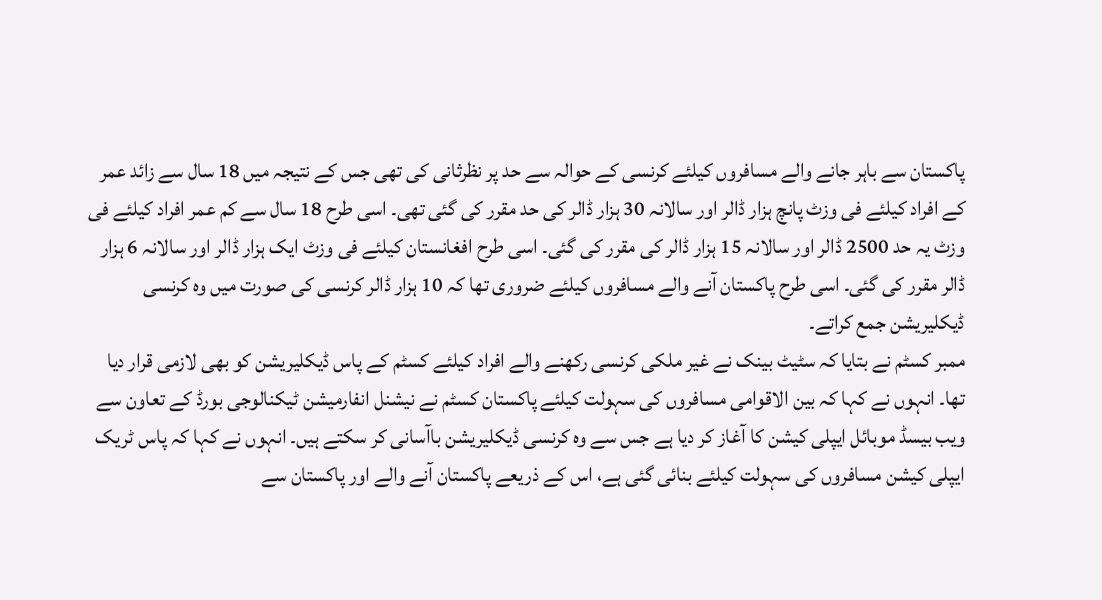پاکستان سے باہر جانے والے مسافروں کیلئے کرنسی کے حوالہ سے حد پر نظرثانی کی تھی جس کے نتیجہ میں 18 سال سے زائد عمر کے افراد کیلئے فی وزٹ پانچ ہزار ڈالر اور سالانہ 30 ہزار ڈالر کی حد مقرر کی گئی تھی۔ اسی طرح 18 سال سے کم عمر افراد کیلئے فی وزٹ یہ حد 2500 ڈالر اور سالانہ 15 ہزار ڈالر کی مقرر کی گئی۔ اسی طرح افغانستان کیلئے فی وزٹ ایک ہزار ڈالر اور سالانہ 6 ہزار ڈالر مقرر کی گئی۔ اسی طرح پاکستان آنے والے مسافروں کیلئے ضروری تھا کہ 10 ہزار ڈالر کرنسی کی صورت میں وہ کرنسی ڈیکلیریشن جمع کراتے۔
ممبر کسٹم نے بتایا کہ سٹیٹ بینک نے غیر ملکی کرنسی رکھنے والے افراد کیلئے کسٹم کے پاس ڈیکلیریشن کو بھی لازمی قرار دیا تھا۔ انہوں نے کہا کہ بین الاقوامی مسافروں کی سہولت کیلئے پاکستان کسٹم نے نیشنل انفارمیشن ٹیکنالوجی بورڈ کے تعاون سے ویب بیسڈ موبائل ایپلی کیشن کا آغاز کر دیا ہے جس سے وہ کرنسی ڈیکلیریشن باآسانی کر سکتے ہیں۔ انہوں نے کہا کہ پاس ٹریک ایپلی کیشن مسافروں کی سہولت کیلئے بنائی گئی ہے، اس کے ذریعے پاکستان آنے والے اور پاکستان سے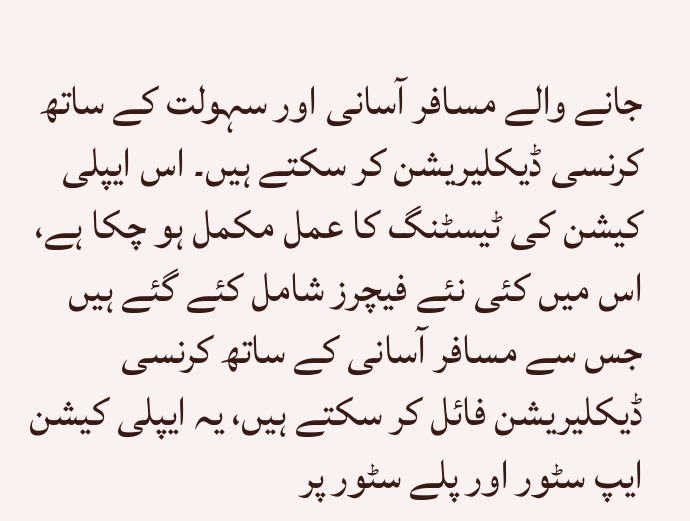جانے والے مسافر آسانی اور سہولت کے ساتھ کرنسی ڈیکلیریشن کر سکتے ہیں۔ اس ایپلی کیشن کی ٹیسٹنگ کا عمل مکمل ہو چکا ہے، اس میں کئی نئے فیچرز شامل کئے گئے ہیں جس سے مسافر آسانی کے ساتھ کرنسی ڈیکلیریشن فائل کر سکتے ہیں، یہ ایپلی کیشن ایپ سٹور اور پلے سٹور پر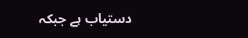دستیاب ہے جبکہ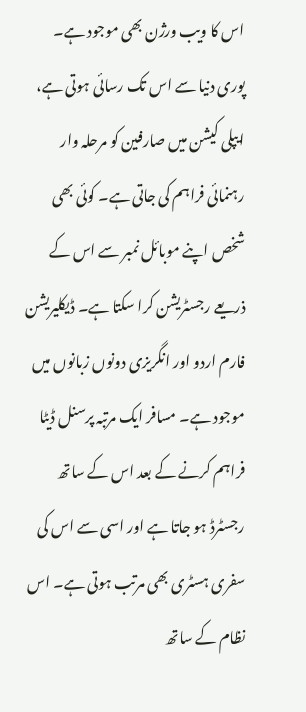اس کا ویب ورژن بھی موجود ہے۔ پوری دنیا سے اس تک رسائی ہوتی ہے، ایپلی کیشن میں صارفین کو مرحلہ وار رہنمائی فراہم کی جاتی ہے۔ کوئی بھی شخص اپنے موبائل نمبر سے اس کے ذریعے رجسٹریشن کرا سکتا ہے۔ ڈیکلیریشن فارم اردو اور انگریزی دونوں زبانوں میں موجود ہے۔ مسافر ایک مرتبہ پرسنل ڈیٹا فراہم کرنے کے بعد اس کے ساتھ رجسٹرڈ ہو جاتا ہے اور اسی سے اس کی سفری ہسٹری بھی مرتب ہوتی ہے۔ اس نظام کے ساتھ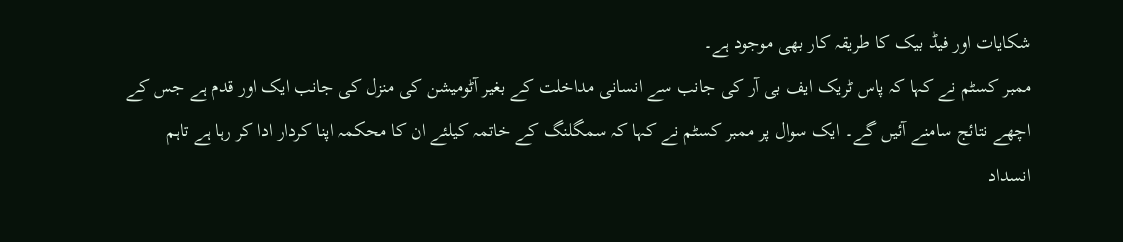شکایات اور فیڈ بیک کا طریقہ کار بھی موجود ہے۔
ممبر کسٹم نے کہا کہ پاس ٹریک ایف بی آر کی جانب سے انسانی مداخلت کے بغیر آٹومیشن کی منزل کی جانب ایک اور قدم ہے جس کے اچھے نتائج سامنے آئیں گے۔ ایک سوال پر ممبر کسٹم نے کہا کہ سمگلنگ کے خاتمہ کیلئے ان کا محکمہ اپنا کردار ادا کر رہا ہے تاہم انسداد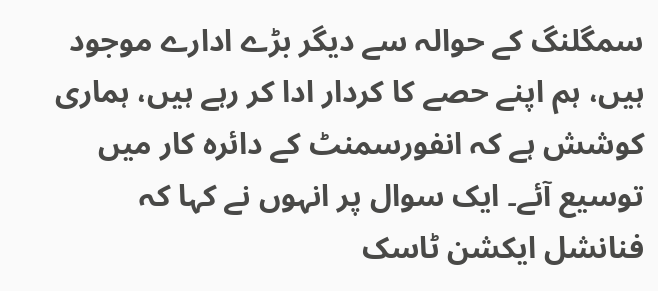سمگلنگ کے حوالہ سے دیگر بڑے ادارے موجود ہیں، ہم اپنے حصے کا کردار ادا کر رہے ہیں، ہماری کوشش ہے کہ انفورسمنٹ کے دائرہ کار میں توسیع آئے۔ ایک سوال پر انہوں نے کہا کہ فنانشل ایکشن ٹاسک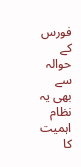فورس کے حوالہ سے بھی یہ نظام اہمیت کا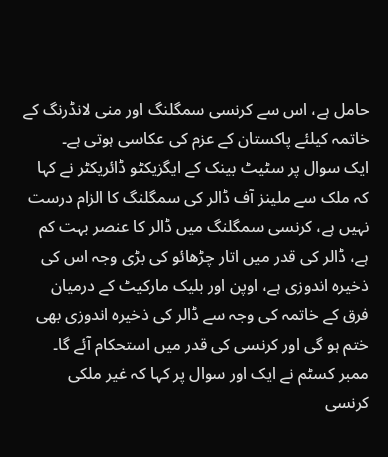حامل ہے، اس سے کرنسی سمگلنگ اور منی لانڈرنگ کے خاتمہ کیلئے پاکستان کے عزم کی عکاسی ہوتی ہے۔
ایک سوال پر سٹیٹ بینک کے ایگزیکٹو ڈائریکٹر نے کہا کہ ملک سے ملینز آف ڈالر کی سمگلنگ کا الزام درست نہیں ہے، کرنسی سمگلنگ میں ڈالر کا عنصر بہت کم ہے، ڈالر کی قدر میں اتار چڑھائو کی بڑی وجہ اس کی ذخیرہ اندوزی ہے، اوپن اور بلیک مارکیٹ کے درمیان فرق کے خاتمہ کی وجہ سے ڈالر کی ذخیرہ اندوزی بھی ختم ہو گی اور کرنسی کی قدر میں استحکام آئے گا۔ ممبر کسٹم نے ایک اور سوال پر کہا کہ غیر ملکی کرنسی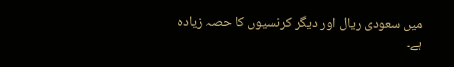میں سعودی ریال اور دیگر کرنسیوں کا حصہ زیادہ ہے۔